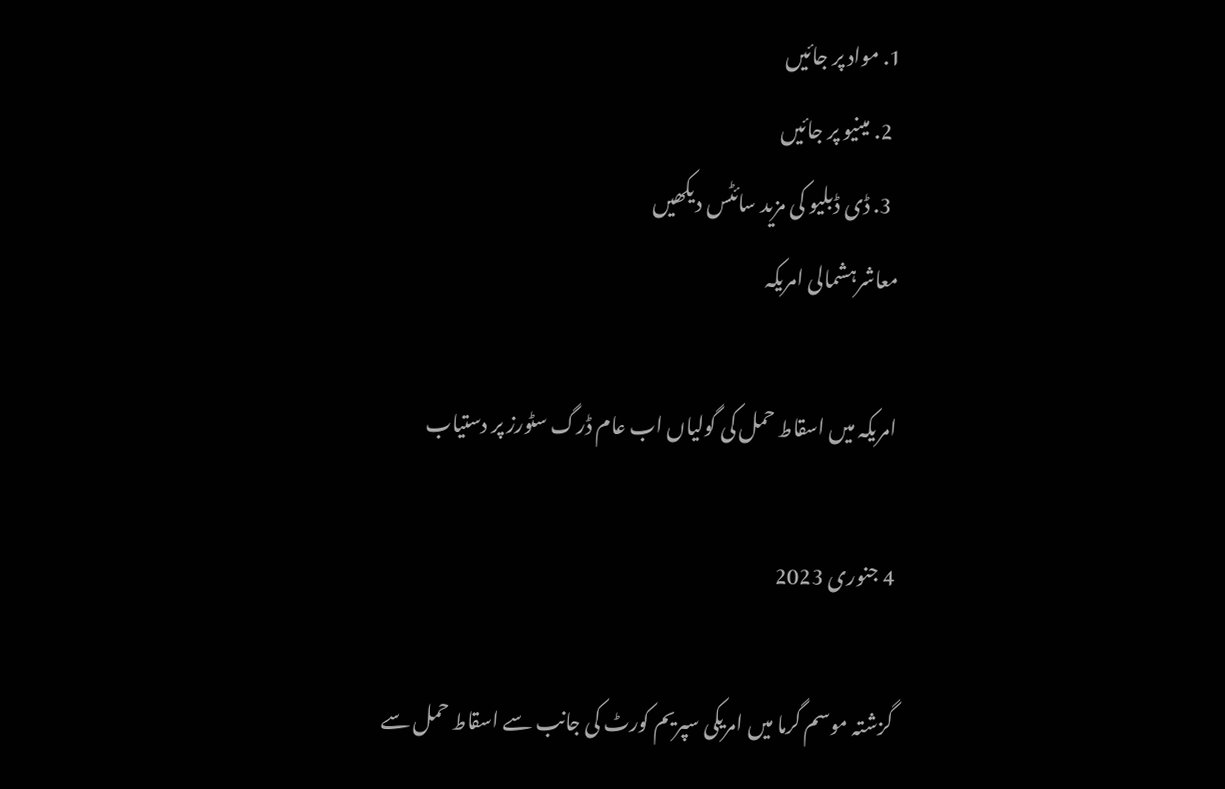1. مواد پر جائیں
  2. مینیو پر جائیں
  3. ڈی ڈبلیو کی مزید سائٹس دیکھیں
معاشرہشمالی امریکہ

امریکہ میں اسقاط حمل کی گولیاں اب عام ڈرگ سٹورز پر دستیاب

4 جنوری 2023

گزشتہ موسم گرما میں امریکی سپریم کورٹ کی جانب سے اسقاط حمل سے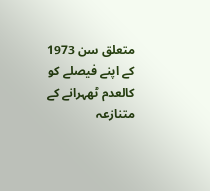متعلق سن 1973 کے اپنے فیصلے کو کالعدم ٹھہرانے کے متنازعہ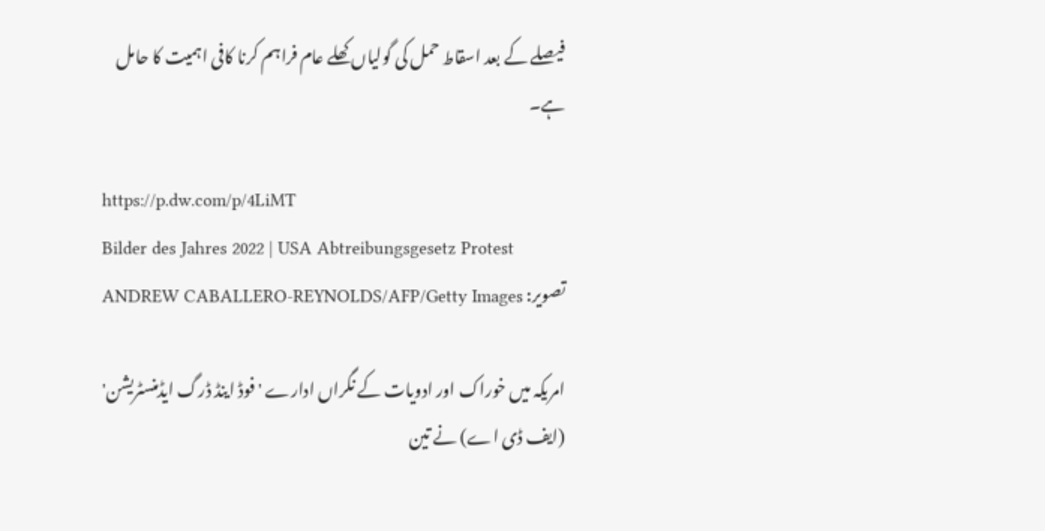فیصلے کے بعد اسقاط حمل کی گولیاں کھلے عام فراہم کرنا کافی اہمیت کا حامل ہے۔

https://p.dw.com/p/4LiMT
Bilder des Jahres 2022 | USA Abtreibungsgesetz Protest
تصویر: ANDREW CABALLERO-REYNOLDS/AFP/Getty Images

امریکہ میں خوراک اور ادویات کے نگراں ادارے 'فوڈ اینڈ ڈرگ ایڈمنسٹریشن' (ایف ڈی اے) نے تین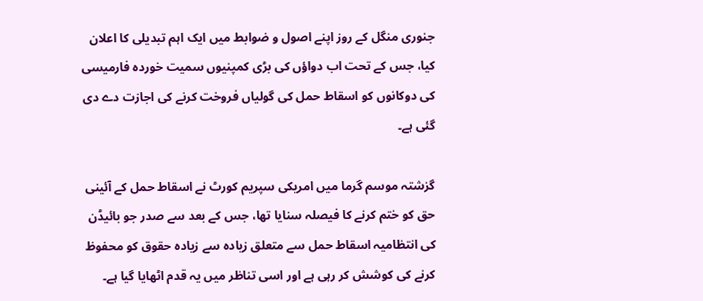جنوری منگل کے روز اپنے اصول و ضوابط میں ایک اہم تبدیلی کا اعلان کیا، جس کے تحت اب دواؤں کی بڑی کمپنیوں سمیت خوردہ فارمیسی کی دوکانوں کو اسقاط حمل کی گولیاں فروخت کرنے کی اجازت دے دی گئی ہے۔

گزشتہ موسم گرما میں امریکی سپریم کورٹ نے اسقاط حمل کے آئینی حق کو ختم کرنے کا فیصلہ سنایا تھا، جس کے بعد سے صدر جو بائیڈن کی انتظامیہ اسقاط حمل سے متعلق زیادہ سے زیادہ حقوق کو محفوظ کرنے کی کوشش کر رہی ہے اور اسی تناظر میں یہ قدم اٹھایا گیا ہے۔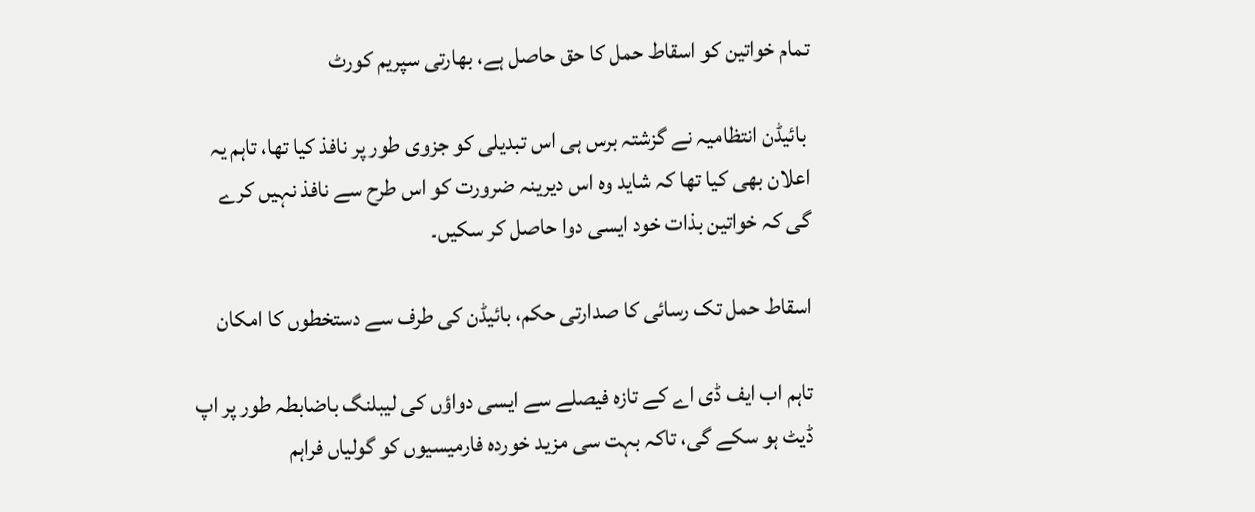تمام خواتین کو اسقاط حمل کا حق حاصل ہے، بھارتی سپریم کورٹ

 بائیڈن انتظامیہ نے گزشتہ برس ہی اس تبدیلی کو جزوی طور پر نافذ کیا تھا، تاہم یہ اعلان بھی کیا تھا کہ شاید وہ اس دیرینہ ضرورت کو اس طرح سے نافذ نہیں کرے گی کہ خواتین بذات خود ایسی دوا حاصل کر سکیں۔

اسقاط حمل تک رسائی کا صدارتی حکم، بائیڈن کی طرف سے دستخطوں کا امکان

تاہم اب ایف ڈی اے کے تازہ فیصلے سے ایسی دواؤں کی لیبلنگ باضابطہ طور پر اپ ڈیٹ ہو سکے گی، تاکہ بہت سی مزید خوردہ فارمیسیوں کو گولیاں فراہم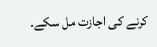کرنے کی اجازت مل سکے۔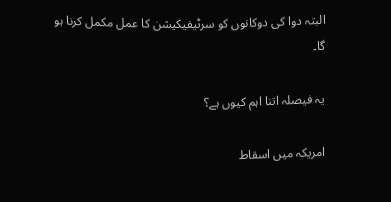البتہ دوا کی دوکانوں کو سرٹیفیکیشن کا عمل مکمل کرنا ہو گا۔

یہ فیصلہ اتنا اہم کیوں ہے؟

امریکہ میں اسقاط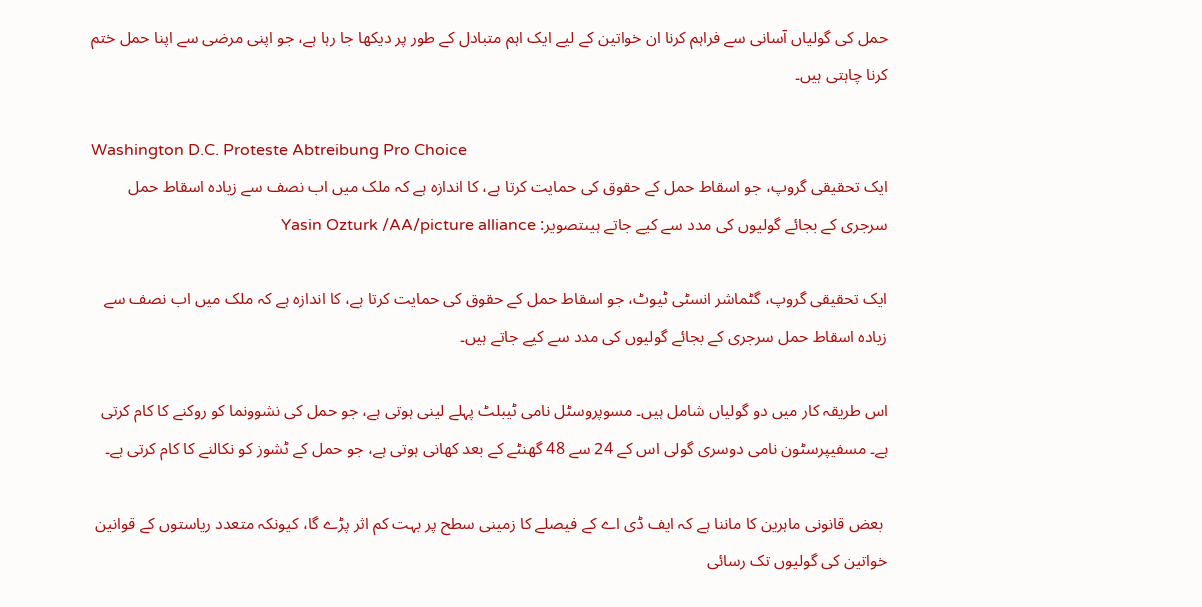حمل کی گولیاں آسانی سے فراہم کرنا ان خواتین کے لیے ایک اہم متبادل کے طور پر دیکھا جا رہا ہے، جو اپنی مرضی سے اپنا حمل ختم کرنا چاہتی ہیں۔

Washington D.C. Proteste Abtreibung Pro Choice
ایک تحقیقی گروپ، جو اسقاط حمل کے حقوق کی حمایت کرتا ہے، کا اندازہ ہے کہ ملک میں اب نصف سے زیادہ اسقاط حمل سرجری کے بجائے گولیوں کی مدد سے کیے جاتے ہیںتصویر: Yasin Ozturk /AA/picture alliance

ایک تحقیقی گروپ، گٹماشر انسٹی ٹیوٹ، جو اسقاط حمل کے حقوق کی حمایت کرتا ہے، کا اندازہ ہے کہ ملک میں اب نصف سے زیادہ اسقاط حمل سرجری کے بجائے گولیوں کی مدد سے کیے جاتے ہیں۔

اس طریقہ کار میں دو گولیاں شامل ہیں۔ مسوپروسٹل نامی ٹیبلٹ پہلے لینی ہوتی ہے، جو حمل کی نشوونما کو روکنے کا کام کرتی ہے۔ مسفیپرسٹون نامی دوسری گولی اس کے 24 سے 48 گھنٹے کے بعد کھانی ہوتی ہے، جو حمل کے ٹشوز کو نکالنے کا کام کرتی ہے۔

 بعض قانونی ماہرین کا ماننا ہے کہ ایف ڈی اے کے فیصلے کا زمینی سطح پر بہت کم اثر پڑے گا، کیونکہ متعدد ریاستوں کے قوانین خواتین کی گولیوں تک رسائی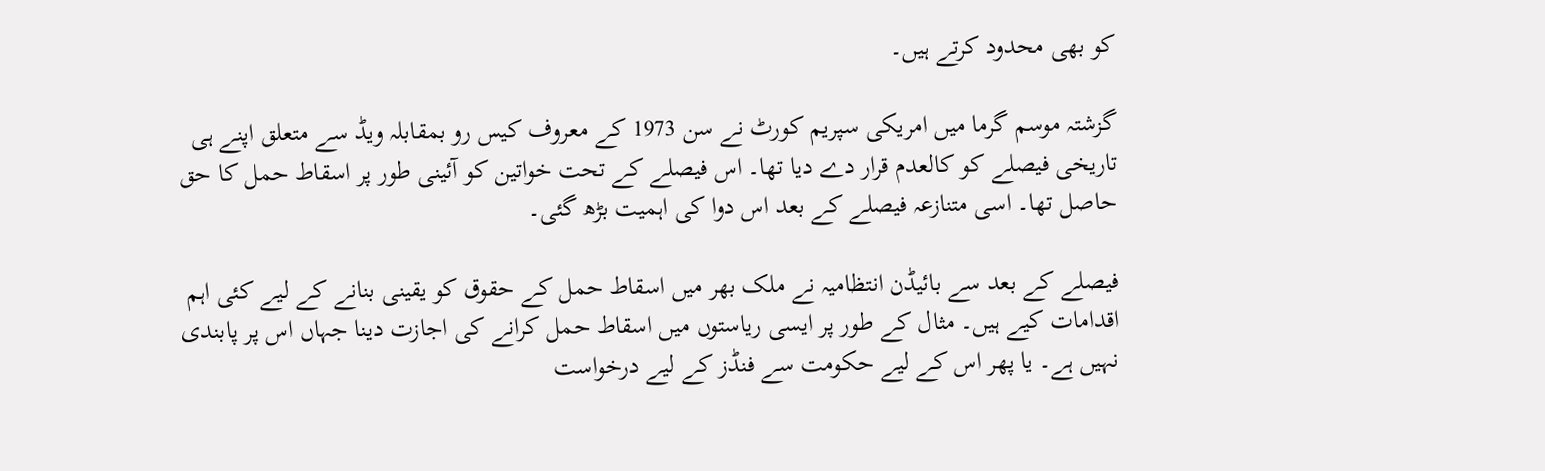کو بھی محدود کرتے ہیں۔

گزشتہ موسم گرما میں امریکی سپریم کورٹ نے سن 1973 کے معروف کیس رو بمقابلہ ویڈ سے متعلق اپنے ہی تاریخی فیصلے کو کالعدم قرار دے دیا تھا۔ اس فیصلے کے تحت خواتین کو آئینی طور پر اسقاط حمل کا حق حاصل تھا۔ اسی متنازعہ فیصلے کے بعد اس دوا کی اہمیت بڑھ گئی۔

فیصلے کے بعد سے بائیڈن انتظامیہ نے ملک بھر میں اسقاط حمل کے حقوق کو یقینی بنانے کے لیے کئی اہم اقدامات کیے ہیں۔ مثال کے طور پر ایسی ریاستوں میں اسقاط حمل کرانے کی اجازت دینا جہاں اس پر پابندی نہیں ہے۔ یا پھر اس کے لیے حکومت سے فنڈز کے لیے درخواست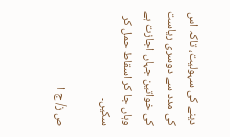دینے کی سہولیت، تاکہ اس کی مدد سے دوسری ریاست کی خواتین جہاں اجازت ہے وہاں جا کر اسقاط حمل کر سکیں۔

ص ز/ ج ا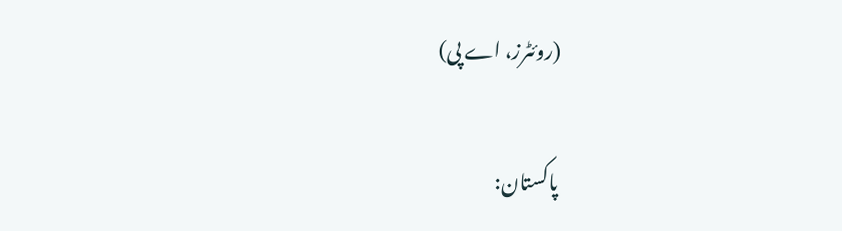(روئٹرز، اے پی)

پاکستان: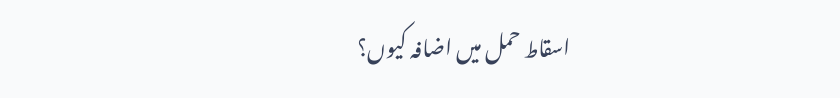اسقاط حمل میں اضافہ کیوں؟